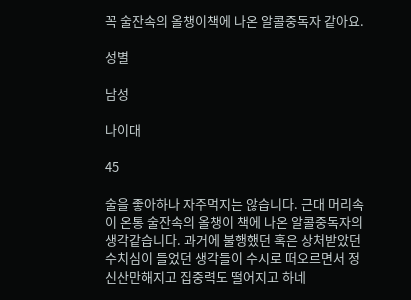꼭 술잔속의 올챙이책에 나온 알콜중독자 같아요.

성별

남성

나이대

45

술을 좋아하나 자주먹지는 않습니다. 근대 머리속이 온통 술잔속의 올챙이 책에 나온 알콜중독자의 생각같습니다. 과거에 불행했던 혹은 상처받았던 수치심이 들었던 생각들이 수시로 떠오르면서 정신산만해지고 집중력도 떨어지고 하네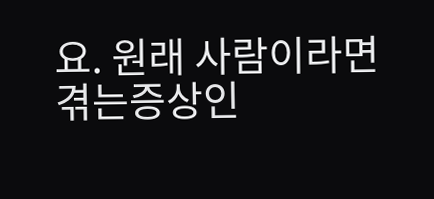요. 원래 사람이라면 겪는증상인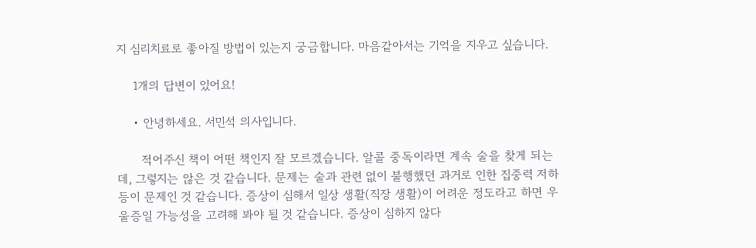지 심리치료로 좋아질 방법이 있는지 궁금합니다. 마음같아서는 기억을 지우고 싶습니다.

    1개의 답변이 있어요!

    • 안녕하세요. 서민석 의사입니다.

      적어주신 책이 어떤 책인지 잘 모르겠습니다. 알콜 중독이라면 계속 술을 찾게 되는데, 그렇지는 않은 것 같습니다. 문제는 술과 관련 없이 불행했던 과거로 인한 집중력 저하 등이 문제인 것 같습니다. 증상이 심해서 일상 생활(직장 생활)이 어려운 정도라고 하면 우울증일 가능성을 고려해 봐야 될 것 같습니다. 증상이 심하지 않다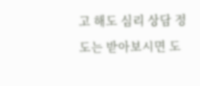고 해도 심리 상담 정도는 받아보시면 도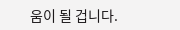움이 될 겁니다.